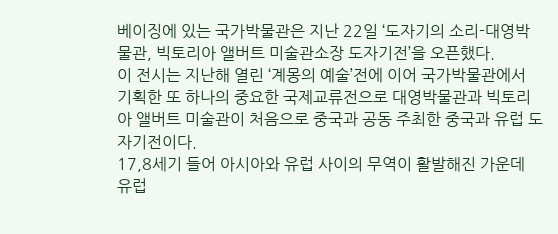베이징에 있는 국가박물관은 지난 22일 ‘도자기의 소리-대영박물관, 빅토리아 앨버트 미술관소장 도자기전’을 오픈했다.
이 전시는 지난해 열린 ‘계몽의 예술’전에 이어 국가박물관에서 기획한 또 하나의 중요한 국제교류전으로 대영박물관과 빅토리아 앨버트 미술관이 처음으로 중국과 공동 주최한 중국과 유럽 도자기전이다.
17,8세기 들어 아시아와 유럽 사이의 무역이 활발해진 가운데 유럽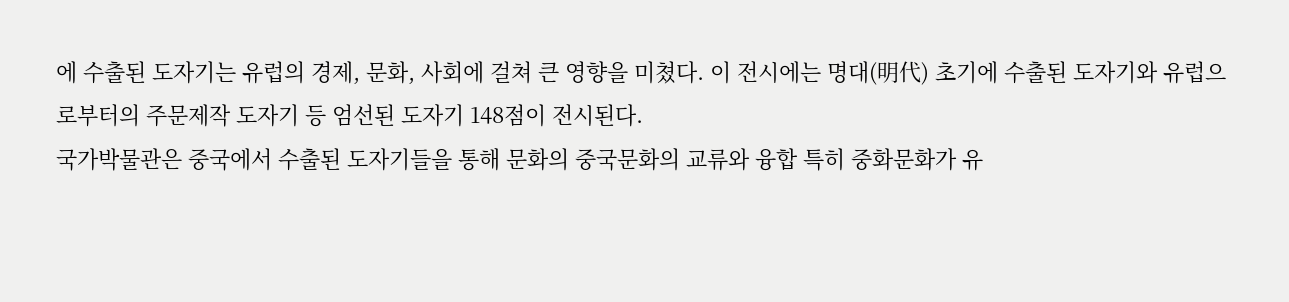에 수출된 도자기는 유럽의 경제, 문화, 사회에 걸쳐 큰 영향을 미쳤다. 이 전시에는 명대(明代) 초기에 수출된 도자기와 유럽으로부터의 주문제작 도자기 등 엄선된 도자기 148점이 전시된다.
국가박물관은 중국에서 수출된 도자기들을 통해 문화의 중국문화의 교류와 융합 특히 중화문화가 유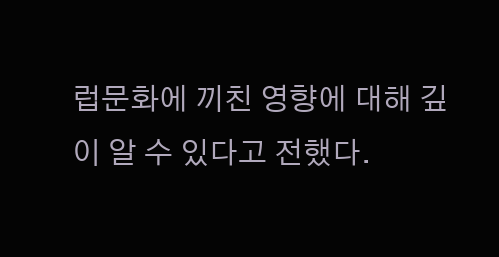럽문화에 끼친 영향에 대해 깊이 알 수 있다고 전했다.